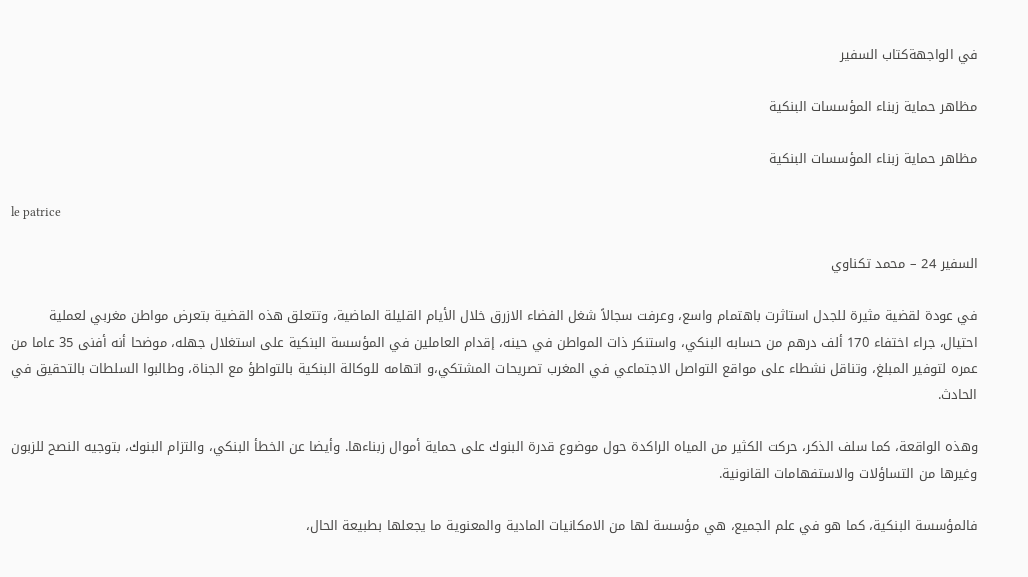في الواجهةكتاب السفير

مظاهر حماية زبناء المؤسسات البنكية

مظاهر حماية زبناء المؤسسات البنكية

le patrice

السفير 24 – محمد تكناوي

في عودة لقضية مثيرة للجدل استاثرت باهتمام واسع، وعرفت سجالاً شغل الفضاء الازرق خلال الأيام القليلة الماضية، وتتعلق هذه القضية بتعرض مواطن مغربي لعملية احتيال، جراء اختفاء 170 ألف درهم من حسابه البنكي، واستنكر ذات المواطن في حينه، إقدام العاملين في المؤسسة البنكية على استغلال جهله، موضحا أنه أفنى 35 عاما من عمره لتوفير المبلغ، وتناقل نشطاء على مواقع التواصل الاجتماعي في المغرب تصريحات المشتكي،و اتهامه للوكالة البنكية بالتواطؤ مع الجناة، وطالبوا السلطات بالتحقيق في الحادث.

وهذه الواقعة، كما سلف الذكر، حركت الكثير من المياه الراكدة حول موضوع قدرة البنوك على حماية أموال زبناءها. وأيضا عن الخطأ البنكي، والتزام البنوك، بتوجيه النصح للزبون وغيرها من التساؤلات والاستفهامات القانونية.

فالمؤسسة البنكية، كما هو في علم الجميع، هي مؤسسة لها من الامكانيات المادية والمعنوية ما يجعلها بطبيعة الحال،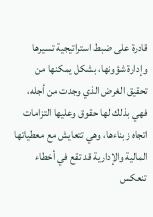قادرة على ضبط استراتيجية تسيرها وإدارة شؤونها، بشكل يمكنها من تحقيق الغرض الذي وجدت من أجله، فهي بذلك لها حقوق وعليها التزامات اتجاه زبناءها، وهي تتعايش مع معطياتها المالية والإدارية قد تقع في أخطاء تنعكس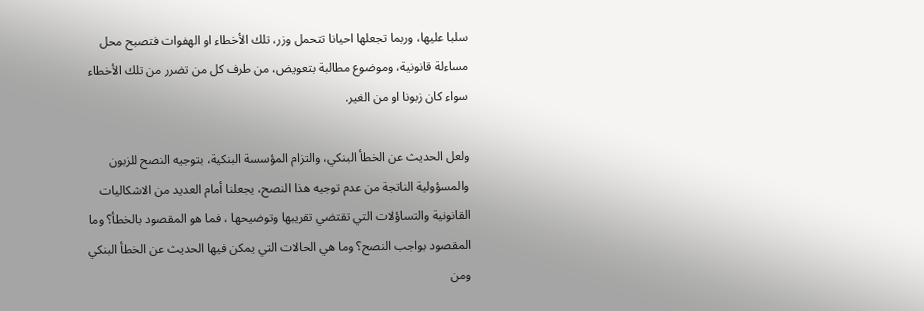سلبا عليها، وربما تجعلها احيانا تتحمل وزر، تلك الأخطاء او الهفوات فتصبح محل مساءلة قانونية، وموضوع مطالبة بتعويض، من طرف كل من تضرر من تلك الأخطاء سواء كان زبونا او من الغير.

ولعل الحديث عن الخطأ البنكي، والتزام المؤسسة البنكية، بتوجيه النصح للزبون والمسؤولية الناتجة من عدم توجيه هذا النصح، يجعلنا أمام العديد من الاشكاليات القانونية والتساؤلات التي تقتضي تقريبها وتوضيحها ، فما هو المقصود بالخطأ؟ وما المقصود بواجب النصح؟ وما هي الحالات التي يمكن فيها الحديث عن الخطأ البنكي ومن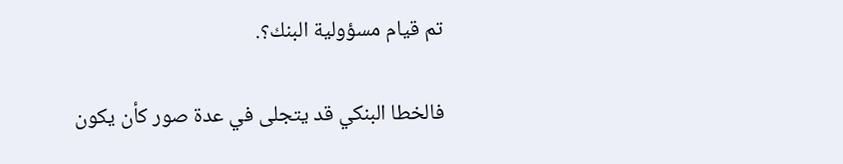تم قيام مسؤولية البنك؟.

فالخطا البنكي قد يتجلى في عدة صور كأن يكون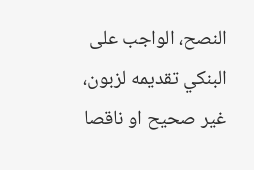النصح، الواجب على البنكي تقديمه لزبون، غير صحيح او ناقصا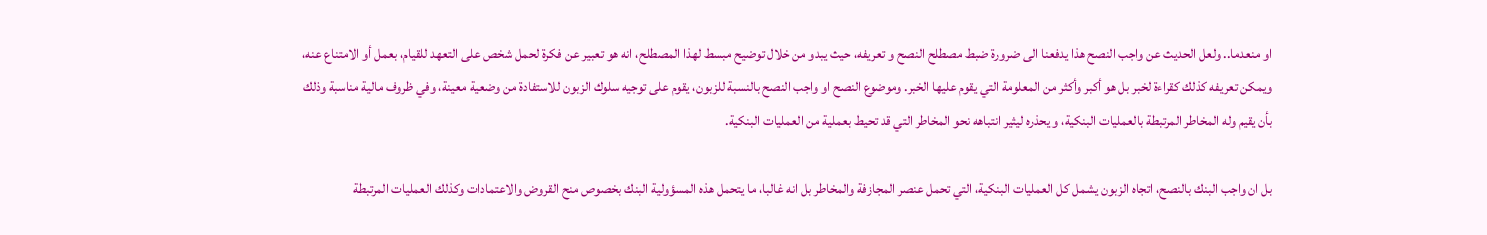او منعدما.. ولعل الحديث عن واجب النصح هذا يدفعنا الى ضرورة ضبط مصطلح النصح و تعريفه، حيث يبدو من خلال توضيح مبسط لهذا المصطلح، انه هو تعبير عن فكرة لحمل شخص على التعهد للقيام، بعمل أو الامتناع عنه، ويمكن تعريفه كذلك كقراءة لخبر بل هو أكبر وأكثر من المعلومة التي يقوم عليها الخبر. وموضوع النصح او واجب النصح بالنسبة للزبون، يقوم على توجيه سلوك الزبون للاستفادة من وضعية معينة، وفي ظروف مالية مناسبة وذلك بأن يقيم وله المخاطر المرتبطة بالعمليات البنكية، و يحذره ليثير انتباهه نحو المخاطر التي قد تحيط بعملية من العمليات البنكية.

بل ان واجب البنك بالنصح، اتجاه الزبون يشمل كل العمليات البنكية، التي تحمل عنصر المجازفة والمخاطر بل انه غالبا، ما يتحمل هذه المسؤولية البنك بخصوص منح القروض والاعتمادات وكذلك العمليات المرتبطة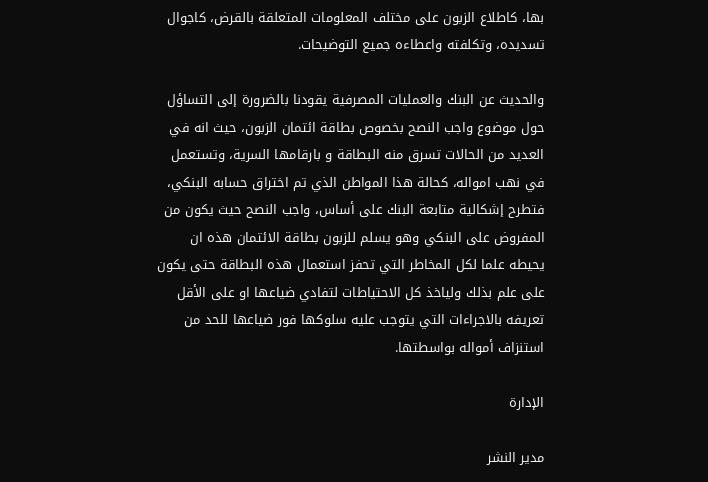بها، كاطلاع الزبون على مختلف المعلومات المتعلقة بالقرض، كاجوال تسديده، وتكلفته واعطاءه جميع التوضيحات.

والحديث عن البنك والعمليات المصرفية يقودنا بالضرورة إلى التساؤل حول موضوع واجب النصح بخصوص بطاقة ائتمان الزبون، حيث انه في العديد من الحالات تسرق منه البطاقة و بارقامها السرية، وتستعمل في نهب امواله، كحالة هذا المواطن الذي تم اختراق حسابه البنكي، فتطرح إشكالية متابعة البنك على أساس، واجب النصح حيث يكون من المفروض على البنكي وهو يسلم للزبون بطاقة الائتمان هذه ان يحيطه علما لكل المخاطر التي تحفز استعمال هذه البطاقة حتى يكون على علم بذلك ولياخذ كل الاحتياطات لتفادي ضياعها او على الأقل تعريفه بالاجراءات التي يتوجب عليه سلوكها فور ضياعها للحد من استنزاف أمواله بواسطتها.

الإدارة

مدير النشر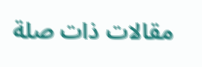مقالات ذات صلة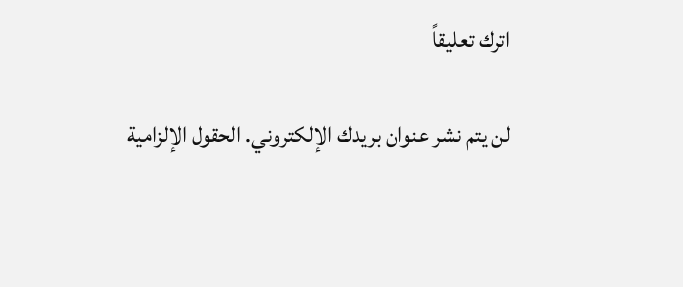اترك تعليقاً

لن يتم نشر عنوان بريدك الإلكتروني. الحقول الإلزامية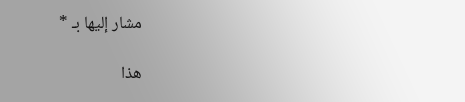مشار إليها بـ *

هذا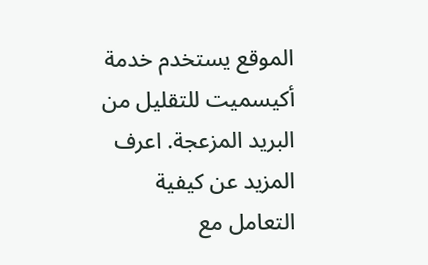الموقع يستخدم خدمة أكيسميت للتقليل من البريد المزعجة. اعرف المزيد عن كيفية التعامل مع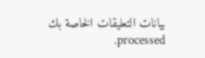بيانات التعليقات الخاصة بك processed.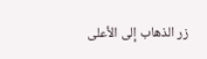زر الذهاب إلى الأعلى